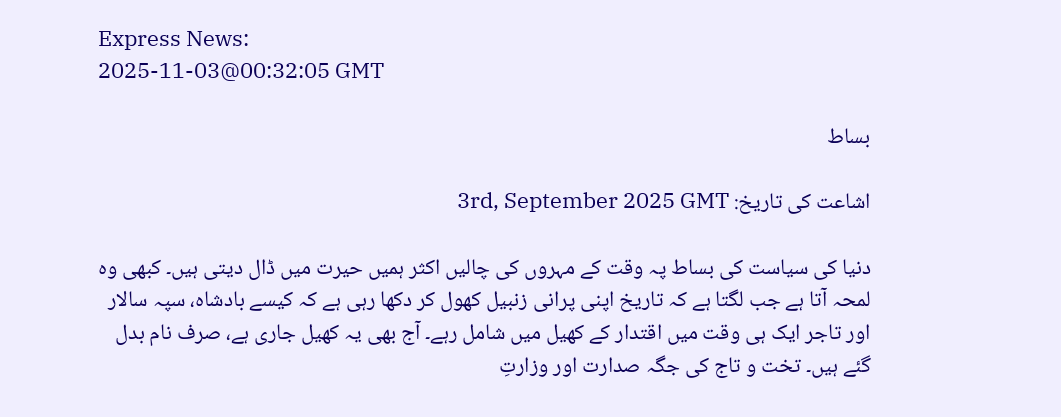Express News:
2025-11-03@00:32:05 GMT

بساط

اشاعت کی تاریخ: 3rd, September 2025 GMT

دنیا کی سیاست کی بساط پہ وقت کے مہروں کی چالیں اکثر ہمیں حیرت میں ڈال دیتی ہیں۔ کبھی وہ لمحہ آتا ہے جب لگتا ہے کہ تاریخ اپنی پرانی زنبیل کھول کر دکھا رہی ہے کہ کیسے بادشاہ، سپہ سالار اور تاجر ایک ہی وقت میں اقتدار کے کھیل میں شامل رہے۔ آج بھی یہ کھیل جاری ہے، صرف نام بدل گئے ہیں۔ تخت و تاج کی جگہ صدارت اور وزارتِ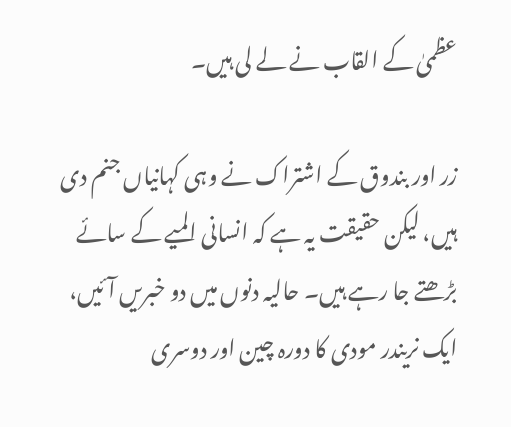عظمیٰ کے القاب نے لے لی ہیں۔

زر اور بندوق کے اشتراک نے وہی کہانیاں جنم دی ہیں، لیکن حقیقت یہ ہے کہ انسانی المیے کے سائے بڑھتے جا رہے ہیں۔ حالیہ دنوں میں دو خبریں آئیں، ایک نریندر مودی کا دورہ چین اور دوسری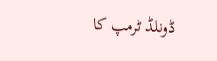ڈونلڈ ٹرمپ کا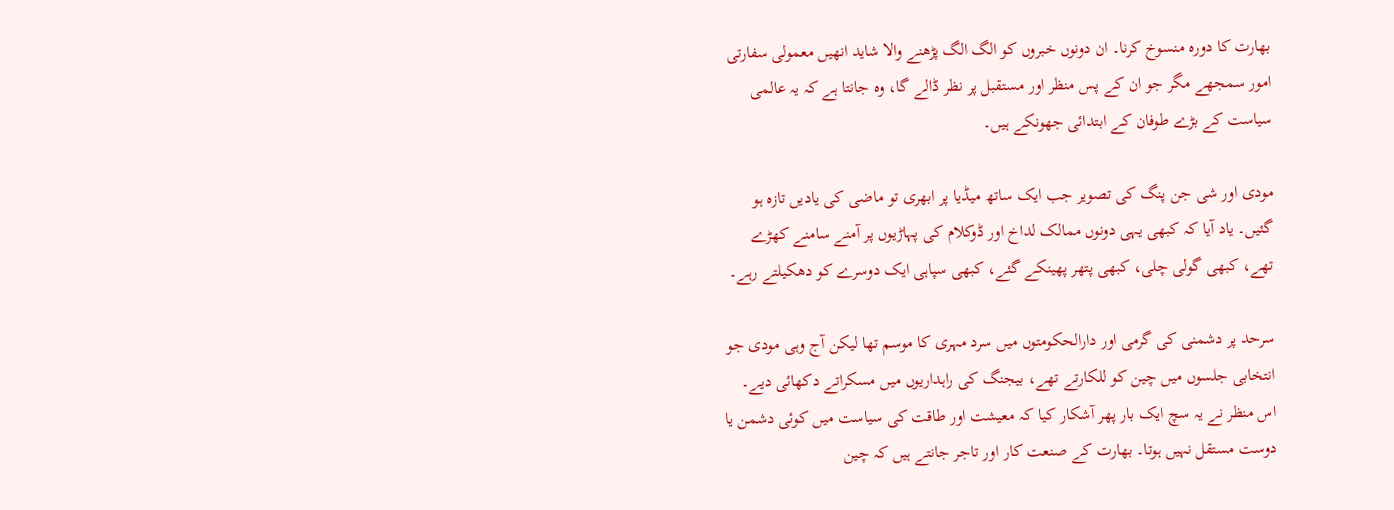بھارت کا دورہ منسوخ کرنا۔ ان دونوں خبروں کو الگ الگ پڑھنے والا شاید انھیں معمولی سفارتی امور سمجھے مگر جو ان کے پس منظر اور مستقبل پر نظر ڈالے گا، وہ جانتا ہے کہ یہ عالمی سیاست کے بڑے طوفان کے ابتدائی جھونکے ہیں۔

مودی اور شی جن پنگ کی تصویر جب ایک ساتھ میڈیا پر ابھری تو ماضی کی یادیں تازہ ہو گئیں۔ یاد آیا کہ کبھی یہی دونوں ممالک لداخ اور ڈوکلام کی پہاڑیوں پر آمنے سامنے کھڑے تھے، کبھی گولی چلی، کبھی پتھر پھینکے گئے، کبھی سپاہی ایک دوسرے کو دھکیلتے رہے۔

سرحد پر دشمنی کی گرمی اور دارالحکومتوں میں سرد مہری کا موسم تھا لیکن آج وہی مودی جو انتخابی جلسوں میں چین کو للکارتے تھے، بیجنگ کی راہداریوں میں مسکراتے دکھائی دیے۔ اس منظر نے یہ سچ ایک بار پھر آشکار کیا کہ معیشت اور طاقت کی سیاست میں کوئی دشمن یا دوست مستقل نہیں ہوتا۔ بھارت کے صنعت کار اور تاجر جانتے ہیں کہ چین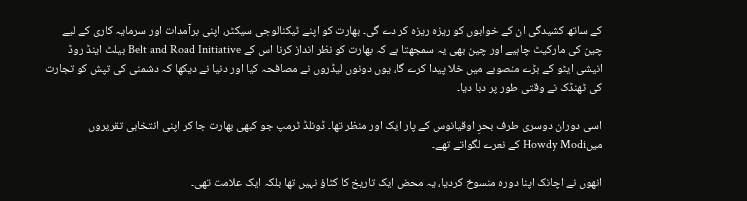کے ساتھ کشیدگی ان کے خوابوں کو ریزہ ریزہ کر دے گی۔ بھارت کو اپنے ٹیکنالوجی سیکٹر، اپنی برآمدات اور سرمایہ کاری کے لیے چین کی مارکیٹ چاہیے اور چین بھی یہ سمجھتا ہے کہ بھارت کو نظر انداز کرنا اس کے Belt and Road Initiative بیلٹ اینڈ روڈ انیشی ایٹو کے بڑے منصوبے میں خلا پیدا کرے گا، یوں دونوں لیڈروں نے مصافحہ کیا اور دنیا نے دیکھا کہ دشمنی کی تپش کو تجارت کی ٹھنڈک نے وقتی طور پر دبا دیا۔

اسی دوران دوسری طرف بحرِ اوقیانوس کے پار ایک اور منظر تھا۔ ڈونلڈ ٹرمپ جو کبھی بھارت جا کر اپنی انتخابی تقریروں میںHowdy Modi کے نعرے لگواتے تھے۔

انھوں نے اچانک اپنا دورہ منسوخ کردیا، یہ محض ایک تاریخ کا کٹاؤ نہیں تھا بلکہ ایک علامت تھی۔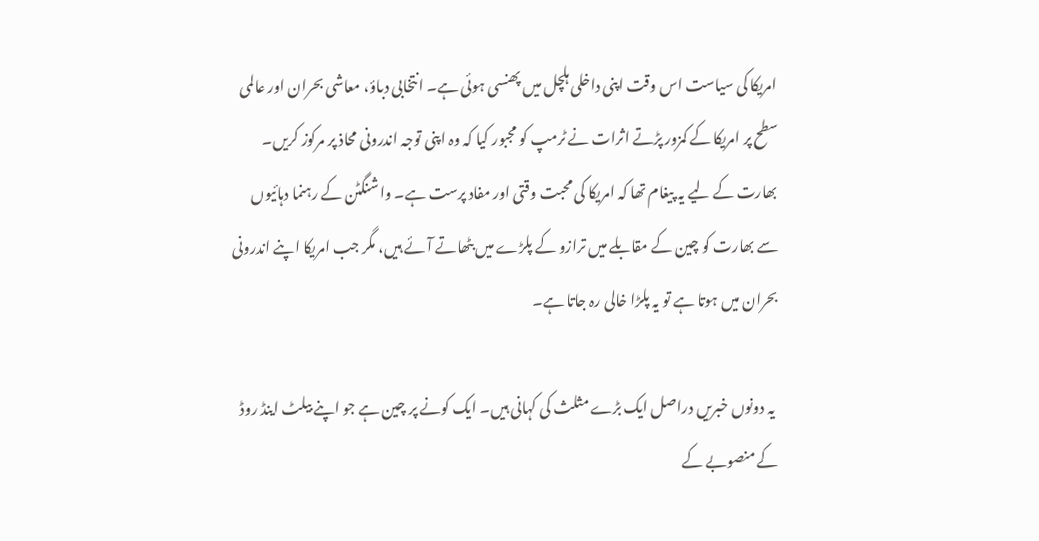امریکا کی سیاست اس وقت اپنی داخلی ہلچل میں پھنسی ہوئی ہے۔ انتخابی دباؤ، معاشی بحران اور عالمی سطح پر امریکا کے کمزور پڑتے اثرات نے ٹرمپ کو مجبور کیا کہ وہ اپنی توجہ اندرونی محاذ پر مرکوز کریں۔ بھارت کے لیے یہ پیغام تھا کہ امریکا کی محبت وقتی اور مفاد پرست ہے۔ واشنگٹن کے رہنما دہائیوں سے بھارت کو چین کے مقابلے میں ترازو کے پلڑے میں بٹھاتے آئے ہیں، مگر جب امریکا اپنے اندرونی بحران میں ہوتا ہے تو یہ پلڑا خالی رہ جاتا ہے۔

 یہ دونوں خبریں دراصل ایک بڑے مثلث کی کہانی ہیں۔ ایک کونے پر چین ہے جو اپنے بیلٹ اینڈ روڈ کے منصوبے کے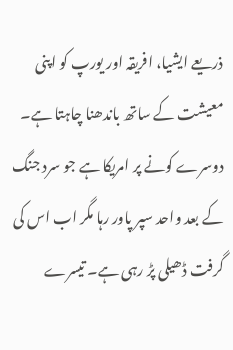ذریعے ایشیا، افریقہ اور یورپ کو اپنی معیشت کے ساتھ باندھنا چاہتا ہے۔ دوسرے کونے پر امریکا ہے جو سرد جنگ کے بعد واحد سپر پاور رہا مگر اب اس کی گرفت ڈھیلی پڑ رہی ہے۔ تیسرے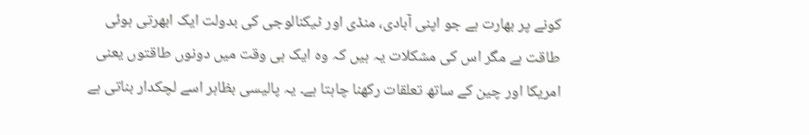کونے پر بھارت ہے جو اپنی آبادی، منڈی اور ٹیکنالوجی کی بدولت ایک ابھرتی ہوئی طاقت ہے مگر اس کی مشکلات یہ ہیں کہ وہ ایک ہی وقت میں دونوں طاقتوں یعنی امریکا اور چین کے ساتھ تعلقات رکھنا چاہتا ہے۔ یہ پالیسی بظاہر اسے لچکدار بناتی ہے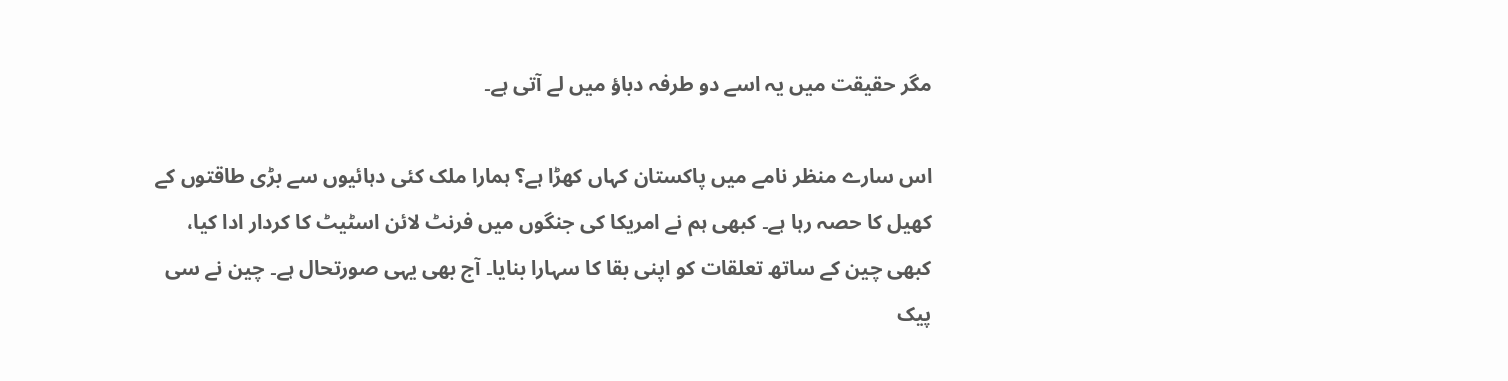مگر حقیقت میں یہ اسے دو طرفہ دباؤ میں لے آتی ہے۔

اس سارے منظر نامے میں پاکستان کہاں کھڑا ہے؟ ہمارا ملک کئی دہائیوں سے بڑی طاقتوں کے کھیل کا حصہ رہا ہے۔ کبھی ہم نے امریکا کی جنگوں میں فرنٹ لائن اسٹیٹ کا کردار ادا کیا، کبھی چین کے ساتھ تعلقات کو اپنی بقا کا سہارا بنایا۔ آج بھی یہی صورتحال ہے۔ چین نے سی پیک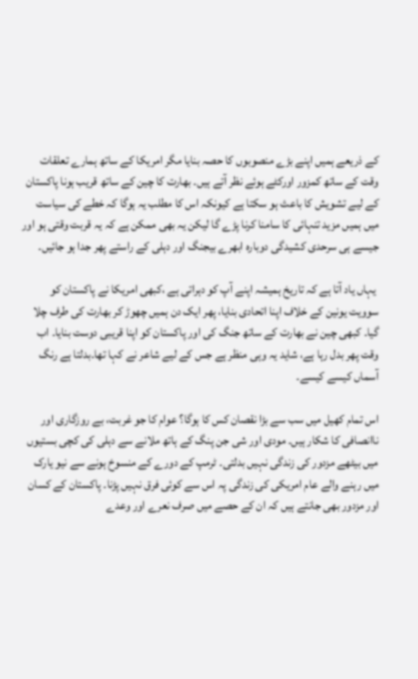کے ذریعے ہمیں اپنے بڑے منصوبوں کا حصہ بنایا مگر امریکا کے ساتھ ہمارے تعلقات وقت کے ساتھ کمزور اورکٹے ہوئے نظر آتے ہیں۔ بھارت کا چین کے ساتھ قریب ہونا پاکستان کے لیے تشویش کا باعث ہو سکتا ہے کیونکہ اس کا مطلب یہ ہوگا کہ خطے کی سیاست میں ہمیں مزید تنہائی کا سامنا کرنا پڑے گا لیکن یہ بھی ممکن ہے کہ یہ قربت وقتی ہو اور جیسے ہی سرحدی کشیدگی دوبارہ ابھرے بیجنگ اور دہلی کے راستے پھر جدا ہو جائیں۔

 یہاں یاد آتا ہے کہ تاریخ ہمیشہ اپنے آپ کو دہراتی ہے ،کبھی امریکا نے پاکستان کو سوویت یونین کے خلاف اپنا اتحادی بنایا، پھر ایک دن ہمیں چھوڑ کر بھارت کی طرف چلا گیا۔ کبھی چین نے بھارت کے ساتھ جنگ کی اور پاکستان کو اپنا قریبی دوست بنایا۔ اب وقت پھر بدل رہا ہے، شاید یہ وہی منظر ہے جس کے لیے شاعر نے کہا تھا۔بدلتا ہے رنگ آسماں کیسے کیسے۔

اس تمام کھیل میں سب سے بڑا نقصان کس کا ہوگا؟ عوام کا جو غربت، بے روزگاری اور ناانصافی کا شکار ہیں۔ مودی اور شی جن پنگ کے ہاتھ ملانے سے دہلی کی کچی بستیوں میں بیٹھے مزدور کی زندگی نہیں بدلتی۔ ٹرمپ کے دورے کے منسوخ ہونے سے نیو یارک میں رہنے والے عام امریکی کی زندگی پہ اس سے کوئی فرق نہیں پڑنا۔ پاکستان کے کسان اور مزدور بھی جانتے ہیں کہ ان کے حصے میں صرف نعرے اور وعدے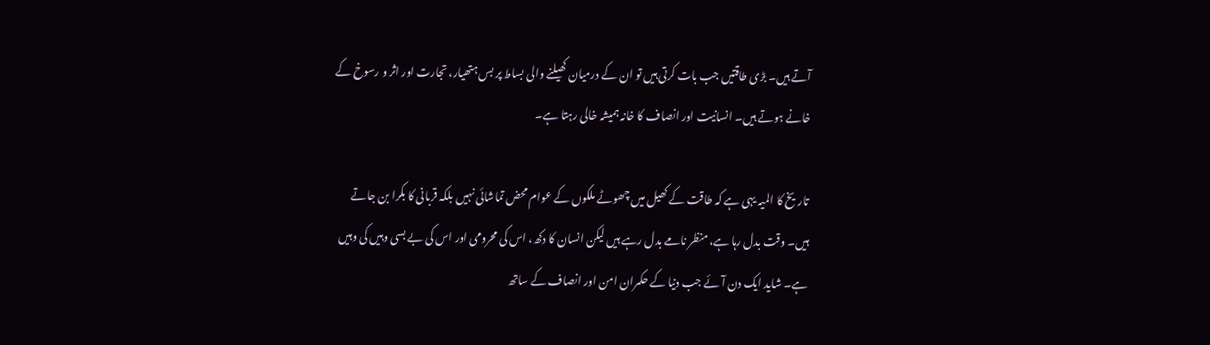آتے ہیں۔ بڑی طاقتیں جب بات کرتی ہیں تو ان کے درمیان کھیلنے والی بساط پر بس ہتھیار، تجارت اور اثر و رسوخ کے خانے ہوتے ہیں۔ انسانیت اور انصاف کا خانہ ہمیشہ خالی رہتا ہے۔

تاریخ کا المیہ یہی ہے کہ طاقت کے کھیل میں چھوٹے ملکوں کے عوام محض تماشائی نہیں بلکہ قربانی کا بکرا بن جاتے ہیں۔ وقت بدل رہا ہے، منظر نامے بدل رہے ہیں لیکن انسان کا دکھ، اس کی محرومی اور اس کی بے بسی وہیں کی وہیں ہے۔ شاید ایک دن آئے جب دنیا کے حکمران امن اور انصاف کے ساتھ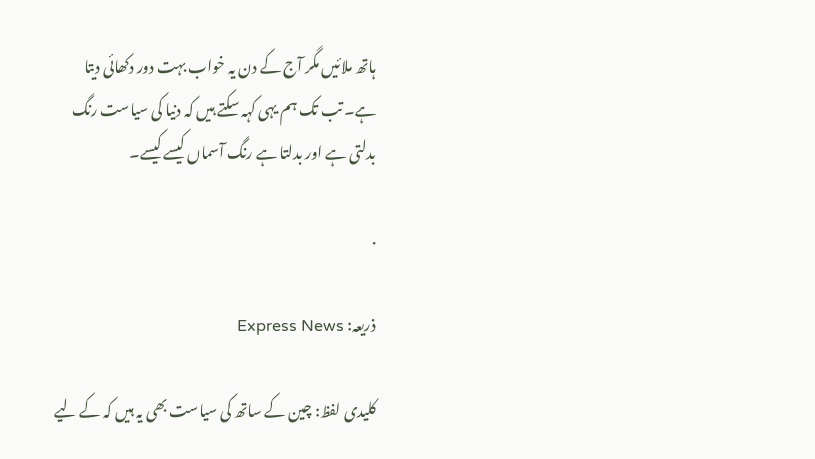ہاتھ ملائیں مگر آج کے دن یہ خواب بہت دور دکھائی دیتا ہے۔ تب تک ہم یہی کہہ سکتے ہیں کہ دنیا کی سیاست رنگ بدلتی ہے اور بدلتا ہے رنگ آسماں کیسے کیسے۔

.

ذریعہ: Express News

کلیدی لفظ: چین کے ساتھ کی سیاست بھی یہ ہیں کہ کے لیے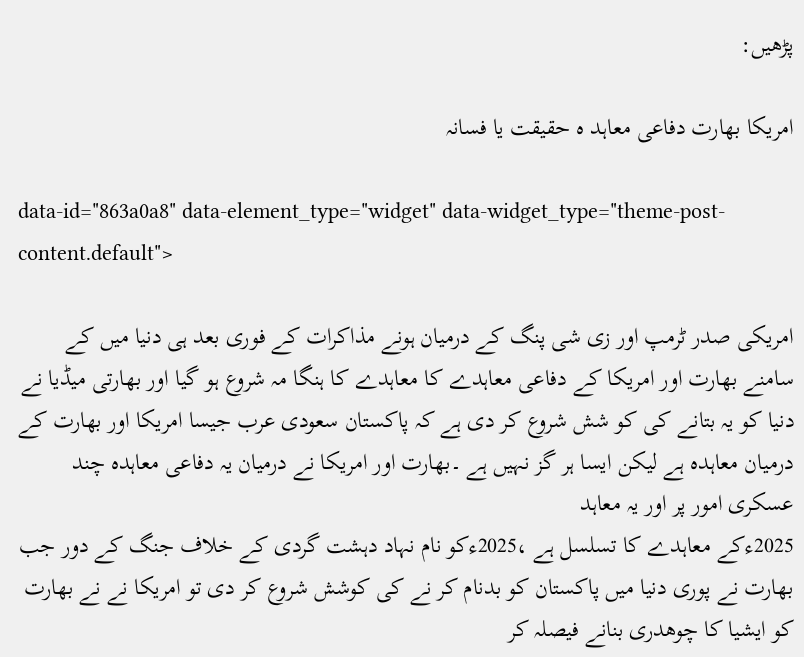پڑھیں:

امریکا بھارت دفاعی معاہد ہ حقیقت یا فسانہ

data-id="863a0a8" data-element_type="widget" data-widget_type="theme-post-content.default">

امریکی صدر ٹرمپ اور زی شی پنگ کے درمیان ہونے مذاکرات کے فوری بعد ہی دنیا میں کے سامنے بھارت اور امریکا کے دفاعی معاہدے کا معاہدے کا ہنگا مہ شروع ہو گیا اور بھارتی میڈیا نے دنیا کو یہ بتانے کی کو شش شروع کر دی ہے کہ پاکستان سعودی عرب جیسا امریکا اور بھارت کے درمیان معاہدہ ہے لیکن ایسا ہر گز نہیں ہے ۔بھارت اور امریکا نے درمیان یہ دفاعی معاہدہ چند عسکری امور پر اور یہ معاہد
2025ءکے معاہدے کا تسلسل ہے ،2025ءکو نام نہاد دہشت گردی کے خلاف جنگ کے دور جب بھارت نے پوری دنیا میں پاکستان کو بدنام کر نے کی کوشش شروع کر دی تو امریکا نے نے بھارت کو ایشیا کا چوھدری بنانے فیصلہ کر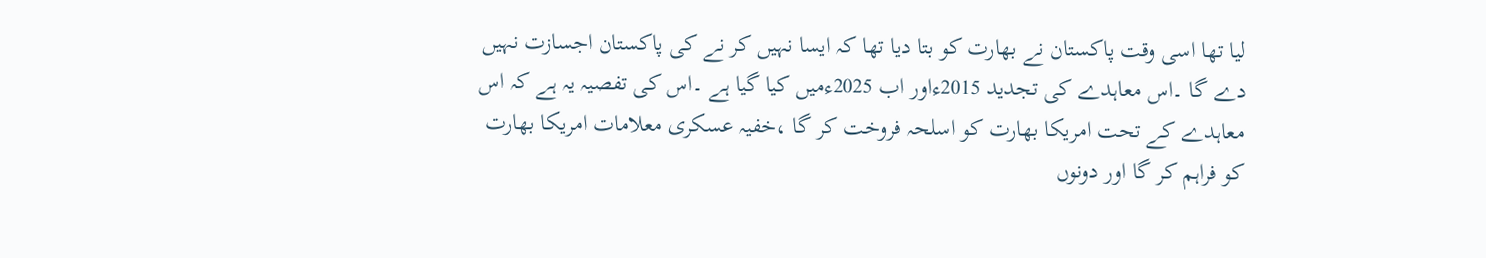لیا تھا اسی وقت پاکستان نے بھارت کو بتا دیا تھا کہ ایسا نہیں کر نے کی پاکستان اجسازت نہیں دے گا ۔اس معاہدے کی تجدید 2015ءاور اب 2025ءمیں کیا گیا ہے ۔اس کی تفصیہ یہ ہے کہ اس معاہدے کے تحت امریکا بھارت کو اسلحہ فروخت کر گا ،خفیہ عسکری معلامات امریکا بھارت کو فراہم کر گا اور دونوں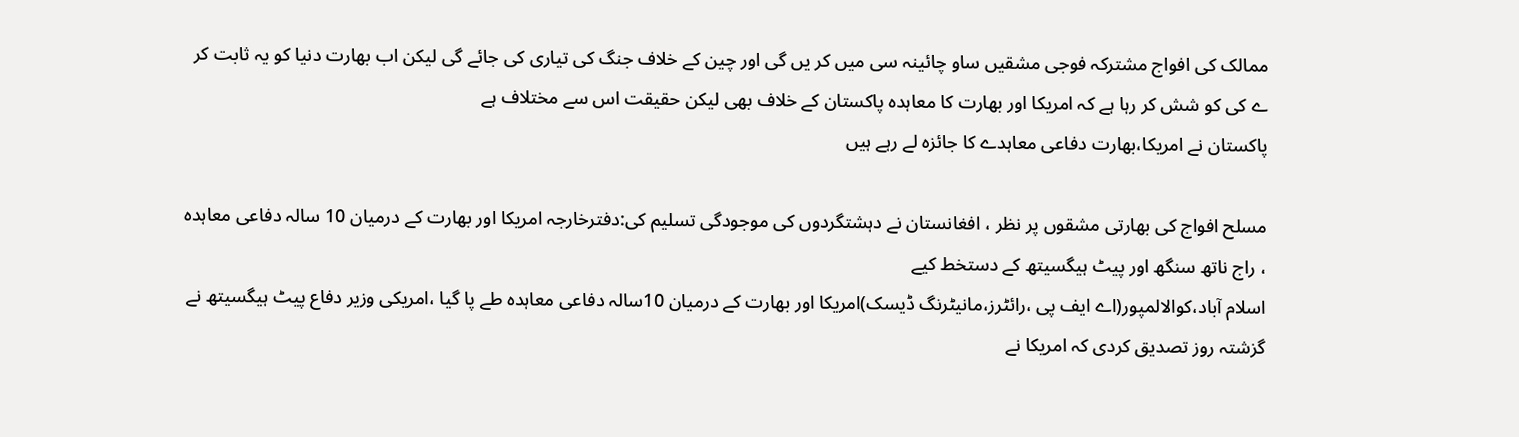ممالک کی افواج مشترکہ فوجی مشقیں ساو چائینہ سی میں کر یں گی اور چین کے خلاف جنگ کی تیاری کی جائے گی لیکن اب بھارت دنیا کو یہ ثابت کر ے کی کو شش کر رہا ہے کہ امریکا اور بھارت کا معاہدہ پاکستان کے خلاف بھی لیکن حقیقت اس سے مختلاف ہے
پاکستان نے امریکا،بھارت دفاعی معاہدے کا جائزہ لے رہے ہیں

مسلح افواج کی بھارتی مشقوں پر نظر ، افغانستان نے دہشتگردوں کی موجودگی تسلیم کی:دفترخارجہ امریکا اور بھارت کے درمیان 10 سالہ دفاعی معاہدہ ، راج ناتھ سنگھ اور پیٹ ہیگسیتھ کے دستخط کیے
اسلام آباد،کوالالمپور(اے ایف پی ،رائٹرز،مانیٹرنگ ڈیسک)امریکا اور بھارت کے درمیان 10سالہ دفاعی معاہدہ طے پا گیا ،امریکی وزیر دفاع پیٹ ہیگسیتھ نے گزشتہ روز تصدیق کردی کہ امریکا نے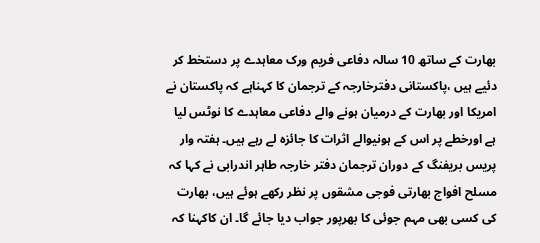بھارت کے ساتھ 10 سالہ دفاعی فریم ورک معاہدے پر دستخط کر دئیے ہیں ،پاکستانی دفترخارجہ کے ترجمان کا کہناہے کہ پاکستان نے امریکا اور بھارت کے درمیان ہونے والے دفاعی معاہدے کا نوٹس لیا ہے اورخطے پر اس کے ہونیوالے اثرات کا جائزہ لے رہے ہیں۔ ہفتہ وار پریس بریفنگ کے دوران ترجمان دفتر خارجہ طاہر اندرابی نے کہا کہ مسلح افواج بھارتی فوجی مشقوں پر نظر رکھے ہوئے ہیں، بھارت کی کسی بھی مہم جوئی کا بھرپور جواب دیا جائے گا۔ ان کاکہنا کہ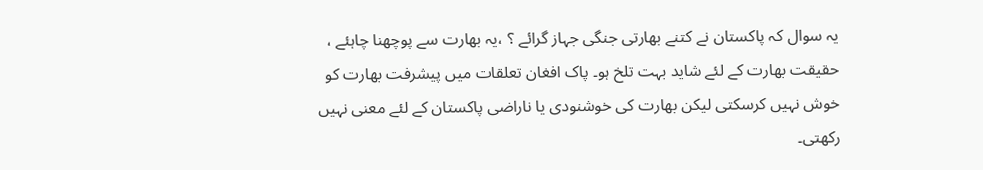یہ سوال کہ پاکستان نے کتنے بھارتی جنگی جہاز گرائے ؟ ،یہ بھارت سے پوچھنا چاہئے ، حقیقت بھارت کے لئے شاید بہت تلخ ہو۔ پاک افغان تعلقات میں پیشرفت بھارت کو خوش نہیں کرسکتی لیکن بھارت کی خوشنودی یا ناراضی پاکستان کے لئے معنی نہیں رکھتی۔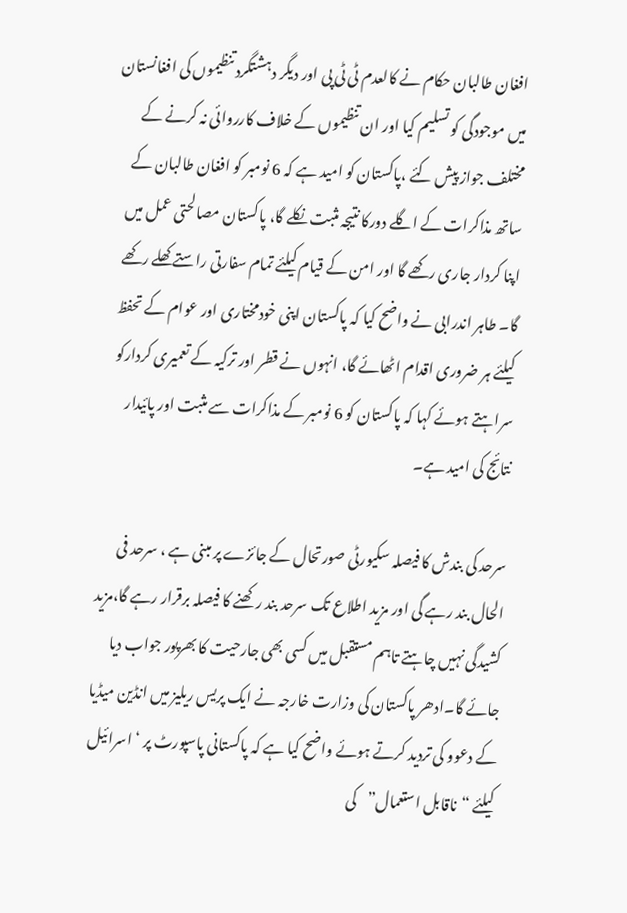افغان طالبان حکام نے کالعدم ٹی ٹی پی اور دیگر دہشتگرد تنظیموں کی افغانستان میں موجودگی کو تسلیم کیا اور ان تنظیموں کے خلاف کارروائی نہ کرنے کے مختلف جواز پیش کئے ،پاکستان کو امید ہے کہ 6 نومبر کو افغان طالبان کے ساتھ مذاکرات کے اگلے دورکا نتیجہ مثبت نکلے گا، پاکستان مصالحتی عمل میں اپنا کردار جاری رکھے گا اور امن کے قیام کیلئے تمام سفارتی راستے کھلے رکھے گا۔ طاہر اندرابی نے واضح کیا کہ پاکستان اپنی خودمختاری اور عوام کے تحفظ کیلئے ہر ضروری اقدام اٹھائے گا، انہوں نے قطر اور ترکیہ کے تعمیری کردارکو سراہتے ہوئے کہا کہ پاکستان کو 6 نومبر کے مذاکرات سے مثبت اور پائیدار نتائج کی امید ہے۔

سرحد کی بندش کا فیصلہ سکیورٹی صورتحال کے جائزے پر مبنی ہے ، سرحد فی الحال بند رہے گی اور مزید اطلاع تک سرحد بند رکھنے کا فیصلہ برقرار رہے گا،مزید کشیدگی نہیں چاہتے تاہم مستقبل میں کسی بھی جارحیت کا بھرپور جواب دیا جائے گا۔ادھر پاکستان کی وزارت خارجہ نے ایک پریس ریلیز میں انڈین میڈیا کے دعوو کی تردید کرتے ہوئے واضح کیا ہے کہ پاکستانی پاسپورٹ پر ‘اسرائیل کیلئے “ناقابل استعمال”کی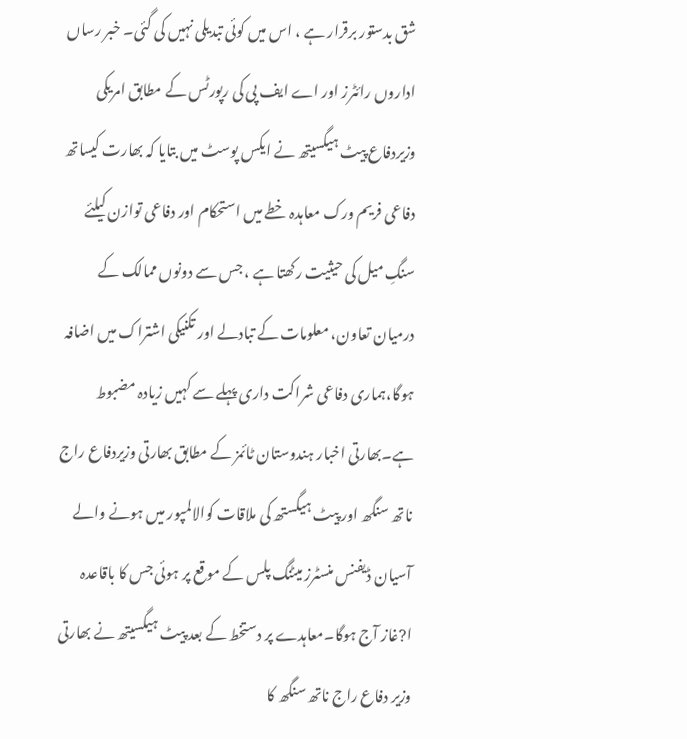شق بدستور برقرار ہے ، اس میں کوئی تبدیلی نہیں کی گئی۔ خبر رساں اداروں رائٹرز اور اے ایف پی کی رپورٹس کے مطابق امریکی وزیردفاع پیٹ ہیگسیتھ نے ایکس پوسٹ میں بتایا کہ بھارت کیساتھ دفاعی فریم ورک معاہدہ خطے میں استحکام اور دفاعی توازن کیلئے سنگِ میل کی حیثیت رکھتا ہے ، جس سے دونوں ممالک کے درمیان تعاون، معلومات کے تبادلے اور تکنیکی اشتراک میں اضافہ ہوگا،ہماری دفاعی شراکت داری پہلے سے کہیں زیادہ مضبوط ہے۔بھارتی اخبار ہندوستان ٹائمز کے مطابق بھارتی وزیردفاع راج ناتھ سنگھ اور پیٹ ہیگستھ کی ملاقات کوالالمپور میں ہونے والے آسیان ڈیفنس منسٹرز میٹنگ پلس کے موقع پر ہوئی جس کا باقاعدہ ا?غاز آج ہوگا۔معاہدے پر دستخط کے بعد پیٹ ہیگسیتھ نے بھارتی وزیر دفاع راج ناتھ سنگھ کا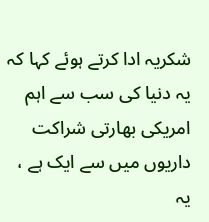شکریہ ادا کرتے ہوئے کہا کہ یہ دنیا کی سب سے اہم امریکی بھارتی شراکت داریوں میں سے ایک ہے ، یہ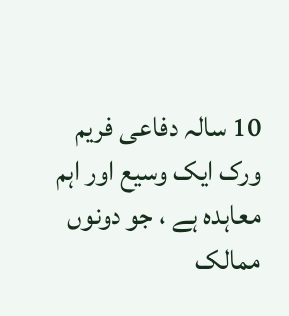10 سالہ دفاعی فریم ورک ایک وسیع اور اہم معاہدہ ہے ، جو دونوں ممالک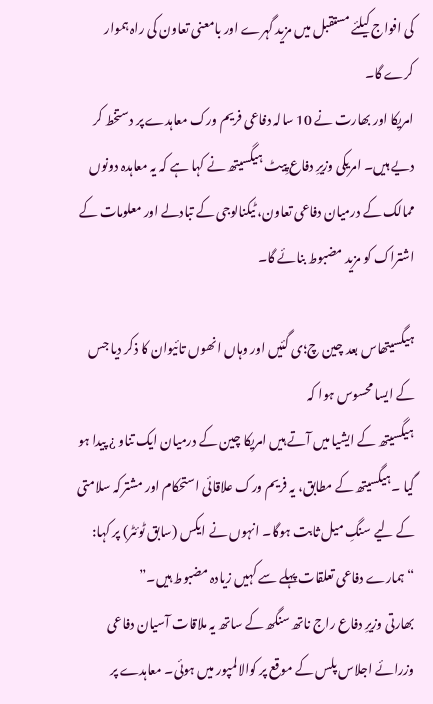کی افواج کیلئے مستقبل میں مزید گہرے اور بامعنی تعاون کی راہ ہموار کرے گا۔
امریکا اور بھارت نے 10 سالہ دفاعی فریم ورک معاہدے پر دستخط کر دیے ہیں۔ امریکی وزیرِ دفاع پِیٹ ہیگسیتھ نے کہا ہے کہ یہ معاہدہ دونوں ممالک کے درمیان دفاعی تعاون، ٹیکنالوجی کے تبادلے اور معلومات کے اشتراک کو مزید مضبوط بنائے گا۔

ہیگسیتھاس بعد چین چ؛ی گئیں اور وہاں انھوں تائیوان کا ذکر دیا جس کے ایسا محسوس ہوا کہ
ہیگسیتھ کے ایشیا میں آتے ہیں امریکا چین کے درمیان ایک تناو ¿ پیدا ہو گیا ۔ہیگسیتھ کے مطابق، یہ فریم ورک علاقائی استحکام اور مشترکہ سلامتی کے لیے سنگِ میل ثابت ہوگا۔ انہوں نے ایکس (سابق ٹوئٹر) پر کہا: “ہمارے دفاعی تعلقات پہلے سے کہیں زیادہ مضبوط ہیں۔”
بھارتی وزیرِ دفاع راج ناتھ سنگھ کے ساتھ یہ ملاقات آسیان دفاعی وزرائے اجلاس پلس کے موقع پر کوالالمپور میں ہوئی۔ معاہدے پر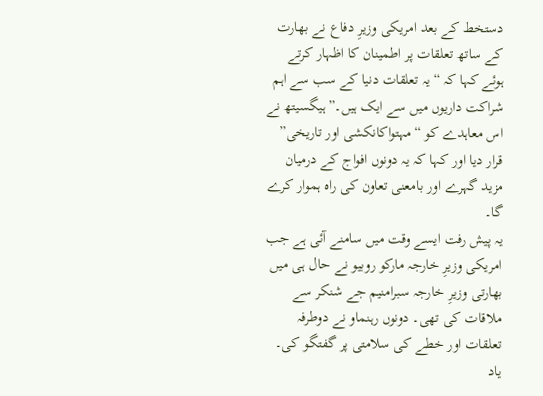دستخط کے بعد امریکی وزیرِ دفاع نے بھارت کے ساتھ تعلقات پر اطمینان کا اظہار کرتے ہوئے کہا کہ “یہ تعلقات دنیا کے سب سے اہم شراکت داریوں میں سے ایک ہیں۔”ہیگسیتھ نے اس معاہدے کو “مہتواکانکشی اور تاریخی” قرار دیا اور کہا کہ یہ دونوں افواج کے درمیان مزید گہرے اور بامعنی تعاون کی راہ ہموار کرے گا۔
یہ پیش رفت ایسے وقت میں سامنے آئی ہے جب امریکی وزیرِ خارجہ مارکو روبیو نے حال ہی میں بھارتی وزیرِ خارجہ سبرامنیم جے شنکر سے ملاقات کی تھی۔ دونوں رہنماو نے دوطرفہ تعلقات اور خطے کی سلامتی پر گفتگو کی۔
یاد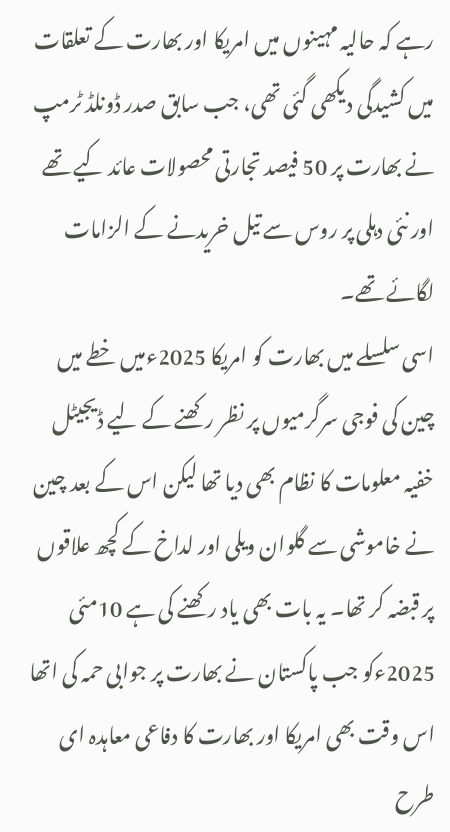رہے کہ حالیہ مہینوں میں امریکا اور بھارت کے تعلقات میں کشیدگی دیکھی گئی تھی، جب سابق صدر ڈونلڈ ٹرمپ نے بھارت پر 50 فیصد تجارتی محصولات عائد کیے تھے اور نئی دہلی پر روس سے تیل خریدنے کے الزامات لگائے تھے۔
اسی سلسلے میں بھارت کو امریکا 2025ءمیں خطے میں چین کی فوجی سرگرمیوں پر نظر رکھنے کے لیے ڈیجیٹل خفیہ معلومات کا نظام بھی دیا تھا لیکن اس کے بعد چین نے خاموشی سے گلوان ویلی اور لداخ کے کچھ علاقوں پر قبضہ کر تھا۔ یہ بات بھی یاد رکھنے کی ہے 10مئی 2025ءکو جب پاکستان نے بھارت پر جوابی حمہ کی اتھا اس وقت بھی امریکا اور بھارت کا دفاعی معاہدہ ای طرح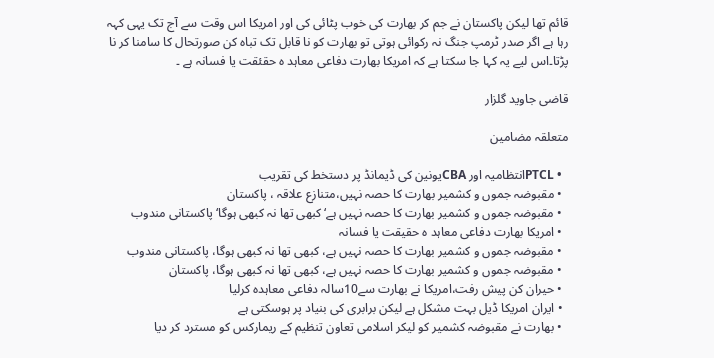قائم تھا لیکن پاکستان نے جم کر بھارت کی خوب پٹائی کی اور امریکا اس وقت سے آج تک یہی کہہ رہا ہے اگر صدر ٹرمپ جنگ نہ رکوائی ہوتی تو بھارت کو نا قابل تک تباہ کن صورتحال کا سامنا کر نا پڑتا۔اس لیے یہ کہا جا سکتا ہے کہ امریکا بھارت دفاعی معاہد ہ حقئقت یا فسانہ ہے ۔

قاضی جاوید گلزار

متعلقہ مضامین

  • PTCLانتظامیہ اور CBAیونین کی ڈیمانڈ پر دستخط کی تقریب
  • مقبوضہ جموں و کشمیر بھارت کا حصہ نہیں،متنازع علاقہ ، پاکستان
  • مقبوضہ جموں و کشمیر بھارت کا حصہ نہیں ہے‘ کبھی تھا نہ کبھی ہوگا‘ پاکستانی مندوب
  • امریکا بھارت دفاعی معاہد ہ حقیقت یا فسانہ
  • مقبوضہ جموں و کشمیر بھارت کا حصہ نہیں ہے، کبھی تھا نہ کبھی ہوگا، پاکستانی مندوب
  • مقبوضہ جموں و کشمیر بھارت کا حصہ نہیں ہے، کبھی تھا نہ کبھی ہوگا، پاکستان
  • حیران کن پیش رفت،امریکا نے بھارت سے10سالہ دفاعی معاہدہ کرلیا
  • ایران امریکا ڈیل بہت مشکل ہے لیکن برابری کی بنیاد پر ہوسکتی ہے
  • بھارت نے مقبوضہ کشمیر کو لیکر اسلامی تعاون تنظیم کے ریمارکس کو مسترد کر دیا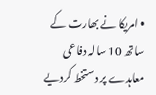• امریکا نے بھارت کے ساتھ 10 سالہ دفاعی معاہدے پر دستخط کردیے